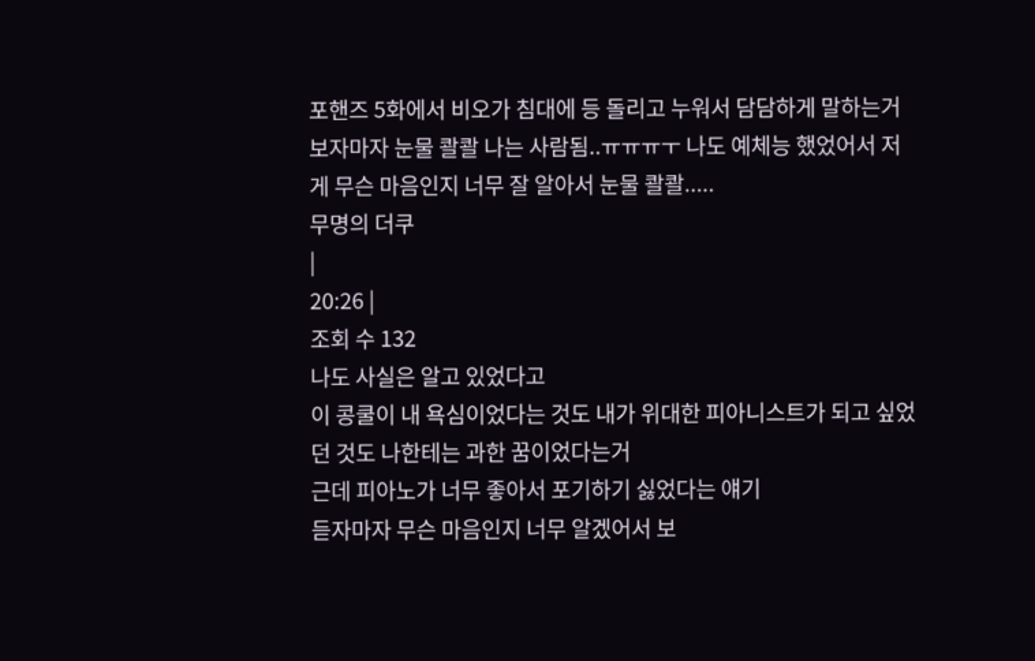포핸즈 5화에서 비오가 침대에 등 돌리고 누워서 담담하게 말하는거 보자마자 눈물 콸콸 나는 사람됨..ㅠㅠㅠㅜ 나도 예체능 했었어서 저게 무슨 마음인지 너무 잘 알아서 눈물 콸콸.....
무명의 더쿠
|
20:26 |
조회 수 132
나도 사실은 알고 있었다고
이 콩쿨이 내 욕심이었다는 것도 내가 위대한 피아니스트가 되고 싶었던 것도 나한테는 과한 꿈이었다는거
근데 피아노가 너무 좋아서 포기하기 싫었다는 얘기
듣자마자 무슨 마음인지 너무 알겠어서 보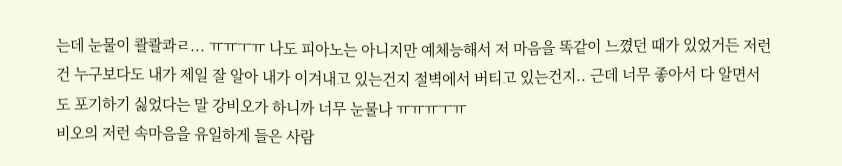는데 눈물이 콸콸콰ㄹ... ㅠㅠㅜㅠ 나도 피아노는 아니지만 예체능해서 저 마음을 똑같이 느꼈던 때가 있었거든 저런건 누구보다도 내가 제일 잘 알아 내가 이겨내고 있는건지 절벽에서 버티고 있는건지.. 근데 너무 좋아서 다 알면서도 포기하기 싫었다는 말 강비오가 하니까 너무 눈물나 ㅠㅠㅠㅜㅠ
비오의 저런 속마음을 유일하게 들은 사람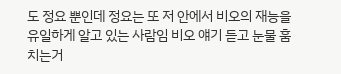도 정요 뿐인데 정요는 또 저 안에서 비오의 재능을 유일하게 알고 있는 사람임 비오 얘기 듣고 눈물 훔치는거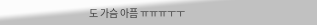도 가슴 아픔 ㅠㅠㅠㅜㅜ